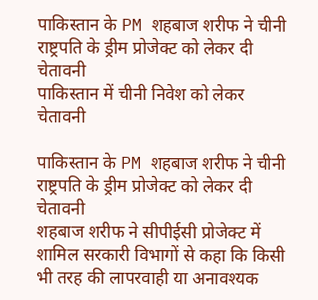पाकिस्तान के PM शहबाज शरीफ ने चीनी राष्ट्रपति के ड्रीम प्रोजेक्ट को लेकर दी चेतावनी
पाकिस्तान में चीनी निवेश को लेकर चेतावनी

पाकिस्तान के PM शहबाज शरीफ ने चीनी राष्ट्रपति के ड्रीम प्रोजेक्ट को लेकर दी चेतावनी
शहबाज शरीफ ने सीपीईसी प्रोजेक्ट में शामिल सरकारी विभागों से कहा कि किसी भी तरह की लापरवाही या अनावश्यक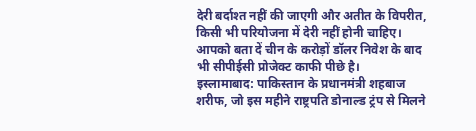देरी बर्दाश्त नहीं की जाएगी और अतीत के विपरीत, किसी भी परियोजना में देरी नहीं होनी चाहिए। आपको बता दें चीन के करोड़ों डॉलर निवेश के बाद भी सीपीईसी प्रोजेक्ट काफी पीछे है।
इस्लामाबाद: पाकिस्तान के प्रधानमंत्री शहबाज शरीफ, जो इस महीने राष्ट्रपति डोनाल्ड ट्रंप से मिलने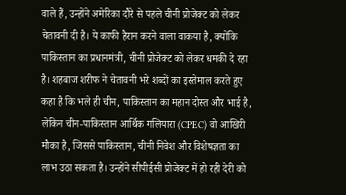वाले हैं, उन्होंने अमेरिका दौरे से पहले चीनी प्रोजेक्ट को लेकर चेतावनी दी है। ये काफी हैरान करने वाला वाकया है, क्योंकि पाकिस्तान का प्रधानमंत्री, चीनी प्रोजेक्ट को लेकर धमकी दे रहा है। शहबाज शरीफ ने चेतावनी भरे शब्दों का इस्तेमाल करते हुए कहा है कि भले ही चीन, पाकिस्तान का महान दोस्त और भाई है, लेकिन चीन-पाकिस्तान आर्थिक गलियारा (CPEC) वो आखिरी मौका है, जिससे पाकिस्तान, चीनी निवेश और विशेषज्ञता का लाभ उठा सकता है। उन्होंने सीपीईसी प्रोजेक्ट में हो रही देरी को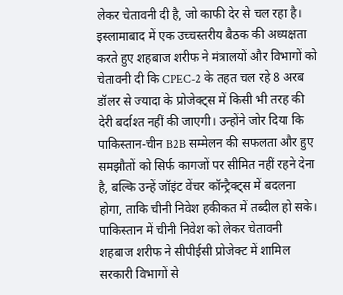लेकर चेतावनी दी है, जो काफी देर से चल रहा है।
इस्लामाबाद में एक उच्चस्तरीय बैठक की अध्यक्षता करते हुए शहबाज शरीफ ने मंत्रालयों और विभागों को चेतावनी दी कि CPEC-2 के तहत चल रहे 8 अरब डॉलर से ज्यादा के प्रोजेक्ट्स में किसी भी तरह की देरी बर्दाश्त नहीं की जाएगी। उन्होंने जोर दिया कि पाकिस्तान-चीन B2B सम्मेलन की सफलता और हुए समझौतों को सिर्फ कागजों पर सीमित नहीं रहने देना है, बल्कि उन्हें जॉइंट वेंचर कॉन्ट्रैक्ट्स में बदलना होगा, ताकि चीनी निवेश हकीकत में तब्दील हो सके।
पाकिस्तान में चीनी निवेश को लेकर चेतावनी
शहबाज शरीफ ने सीपीईसी प्रोजेक्ट में शामिल सरकारी विभागों से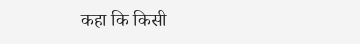कहा कि किसी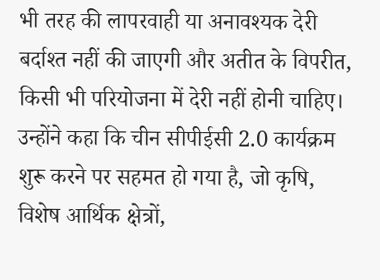भी तरह की लापरवाही या अनावश्यक देरी बर्दाश्त नहीं की जाएगी और अतीत के विपरीत, किसी भी परियोजना में देरी नहीं होनी चाहिए। उन्होंने कहा कि चीन सीपीईसी 2.0 कार्यक्रम शुरू करने पर सहमत हो गया है, जो कृषि, विशेष आर्थिक क्षेत्रों,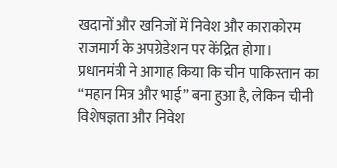खदानों और खनिजों में निवेश और काराकोरम राजमार्ग के अपग्रेडेशन पर केंद्रित होगा। प्रधानमंत्री ने आगाह किया कि चीन पाकिस्तान का “महान मित्र और भाई” बना हुआ है, लेकिन चीनी विशेषज्ञता और निवेश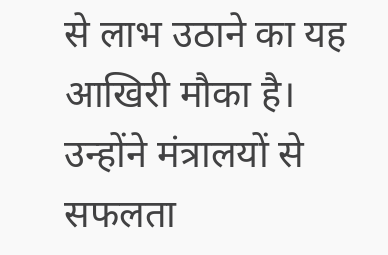से लाभ उठाने का यह आखिरी मौका है। उन्होंने मंत्रालयों से सफलता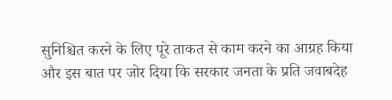सुनिश्चित करने के लिए पूरे ताकत से काम करने का आग्रह किया और इस बात पर जोर दिया कि सरकार जनता के प्रति जवाबदेह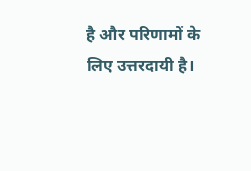है और परिणामों के लिए उत्तरदायी है।